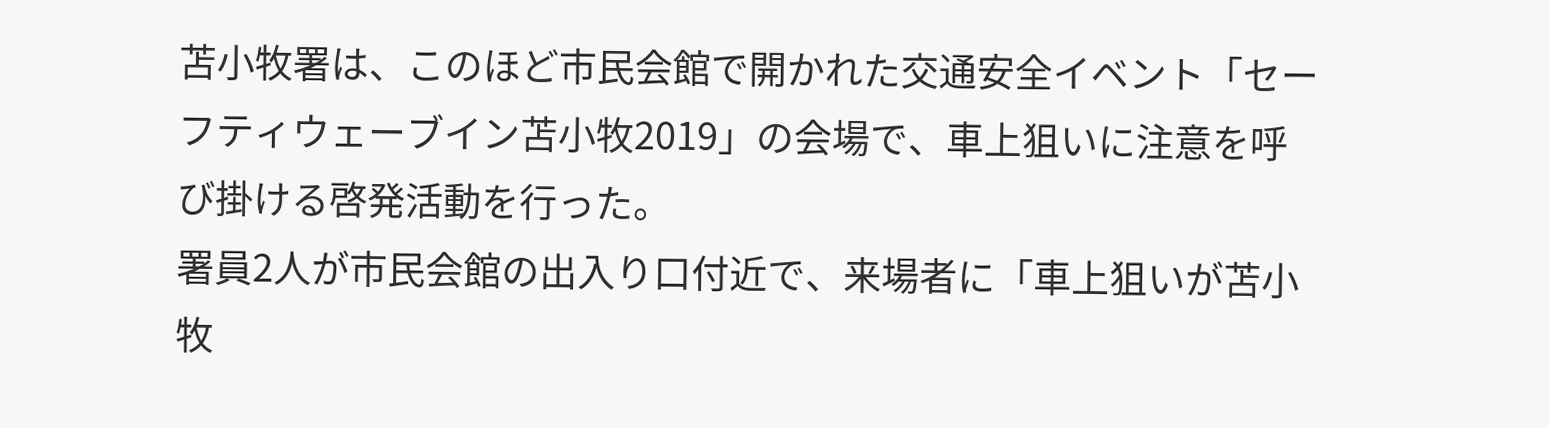苫小牧署は、このほど市民会館で開かれた交通安全イベント「セーフティウェーブイン苫小牧2019」の会場で、車上狙いに注意を呼び掛ける啓発活動を行った。
署員2人が市民会館の出入り口付近で、来場者に「車上狙いが苫小牧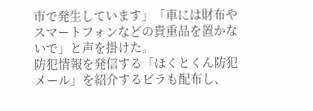市で発生しています」「車には財布やスマートフォンなどの貴重品を置かないで」と声を掛けた。
防犯情報を発信する「ほくとくん防犯メール」を紹介するビラも配布し、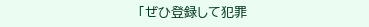「ぜひ登録して犯罪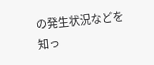の発生状況などを知っ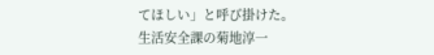てほしい」と呼び掛けた。
生活安全課の菊地淳一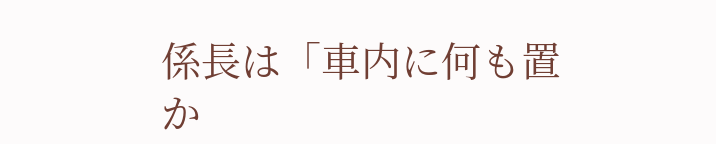係長は「車内に何も置か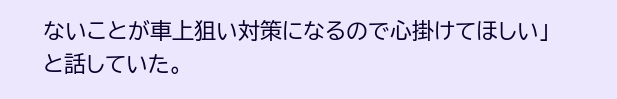ないことが車上狙い対策になるので心掛けてほしい」と話していた。